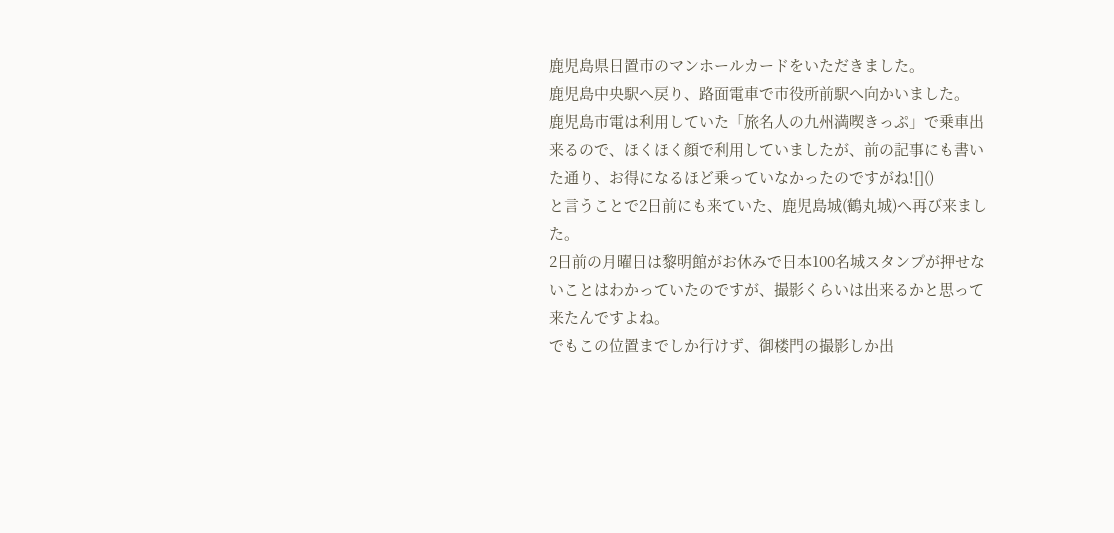鹿児島県日置市のマンホールカードをいただきました。
鹿児島中央駅へ戻り、路面電車で市役所前駅へ向かいました。
鹿児島市電は利用していた「旅名人の九州満喫きっぷ」で乗車出来るので、ほくほく顔で利用していましたが、前の記事にも書いた通り、お得になるほど乗っていなかったのですがね![]()
と言うことで2日前にも来ていた、鹿児島城(鶴丸城)へ再び来ました。
2日前の月曜日は黎明館がお休みで日本100名城スタンプが押せないことはわかっていたのですが、撮影くらいは出来るかと思って来たんですよね。
でもこの位置までしか行けず、御楼門の撮影しか出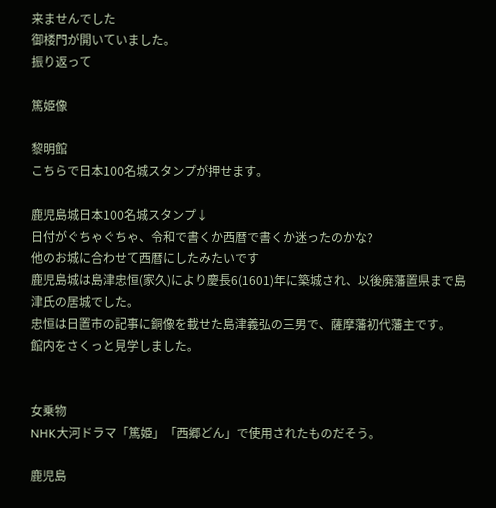来ませんでした
御楼門が開いていました。
振り返って

篤姫像

黎明館
こちらで日本100名城スタンプが押せます。

鹿児島城日本100名城スタンプ↓
日付がぐちゃぐちゃ、令和で書くか西暦で書くか迷ったのかな?
他のお城に合わせて西暦にしたみたいです
鹿児島城は島津忠恒(家久)により慶長6(1601)年に築城され、以後廃藩置県まで島津氏の居城でした。
忠恒は日置市の記事に銅像を載せた島津義弘の三男で、薩摩藩初代藩主です。
館内をさくっと見学しました。


女乗物
NHK大河ドラマ「篤姫」「西郷どん」で使用されたものだそう。

鹿児島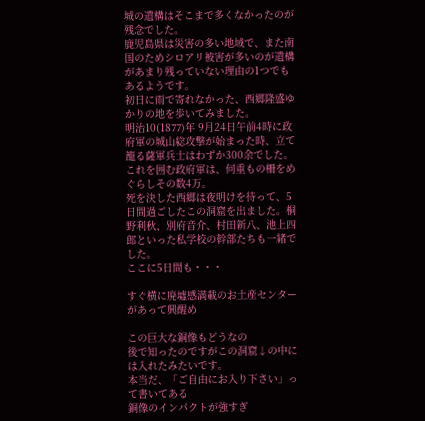城の遺構はそこまで多くなかったのが残念でした。
鹿児島県は災害の多い地域で、また南国のためシロアリ被害が多いのが遺構があまり残っていない理由の1つでもあるようです。
初日に雨で寄れなかった、西郷隆盛ゆかりの地を歩いてみました。
明治10(1877)年 9月24日午前4時に政府軍の城山総攻撃が始まった時、立て籠る薩軍兵士はわずか300余でした。これを囲む政府軍は、何重もの柵をめぐらしその数4万。
死を決した西郷は夜明けを待って、5日間過ごしたこの洞窟を出ました。桐野利秋、別府音介、村田新八、池上四郎といった私学校の幹部たちも一緒でした。
ここに5日間も・・・

すぐ横に廃墟感満載のお土産センターがあって興醒め

この巨大な銅像もどうなの
後で知ったのですがこの洞窟↓の中には入れたみたいです。
本当だ、「ご自由にお入り下さい」って書いてある
銅像のインパクトが強すぎ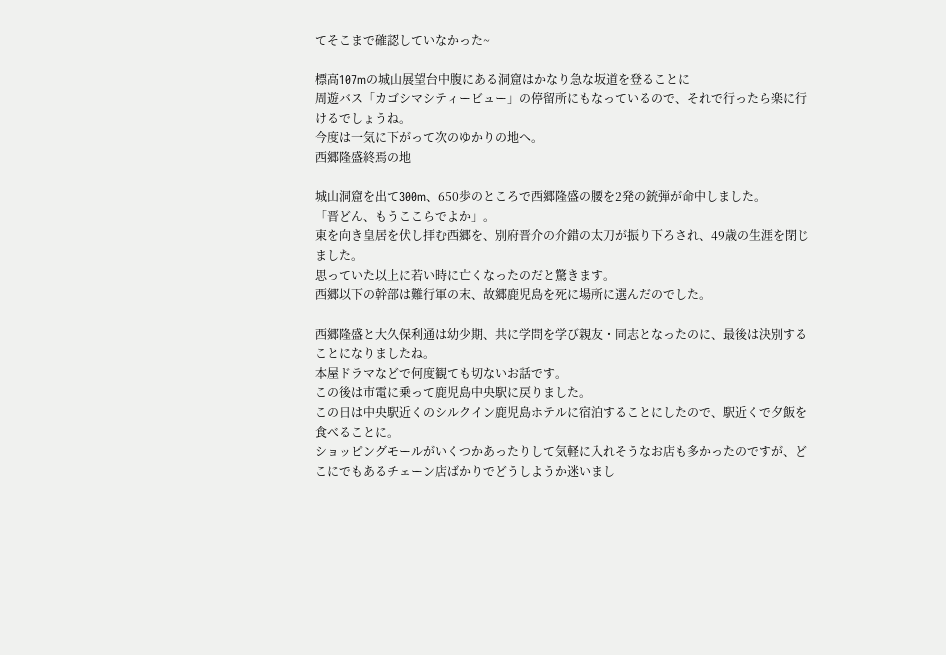てそこまで確認していなかった~

標高107mの城山展望台中腹にある洞窟はかなり急な坂道を登ることに
周遊バス「カゴシマシティービュー」の停留所にもなっているので、それで行ったら楽に行けるでしょうね。
今度は一気に下がって次のゆかりの地へ。
西郷隆盛終焉の地

城山洞窟を出て300m、650歩のところで西郷隆盛の腰を2発の銃弾が命中しました。
「晋どん、もうここらでよか」。
東を向き皇居を伏し拝む西郷を、別府晋介の介錯の太刀が振り下ろされ、49歳の生涯を閉じました。
思っていた以上に若い時に亡くなったのだと驚きます。
西郷以下の幹部は難行軍の末、故郷鹿児島を死に場所に選んだのでした。

西郷隆盛と大久保利通は幼少期、共に学問を学び親友・同志となったのに、最後は決別することになりましたね。
本屋ドラマなどで何度観ても切ないお話です。
この後は市電に乗って鹿児島中央駅に戻りました。
この日は中央駅近くのシルクイン鹿児島ホテルに宿泊することにしたので、駅近くで夕飯を食べることに。
ショッピングモールがいくつかあったりして気軽に入れそうなお店も多かったのですが、どこにでもあるチェーン店ばかりでどうしようか迷いまし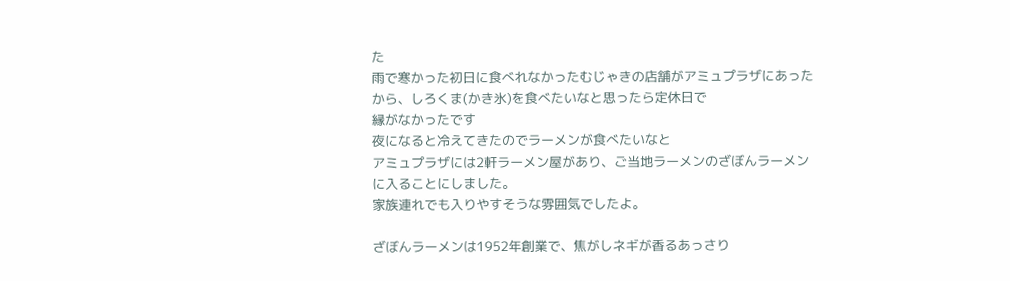た
雨で寒かった初日に食べれなかったむじゃきの店舗がアミュプラザにあったから、しろくま(かき氷)を食べたいなと思ったら定休日で
縁がなかったです
夜になると冷えてきたのでラーメンが食べたいなと
アミュプラザには2軒ラーメン屋があり、ご当地ラーメンのざぼんラーメンに入ることにしました。
家族連れでも入りやすそうな雰囲気でしたよ。

ざぼんラーメンは1952年創業で、焦がしネギが香るあっさり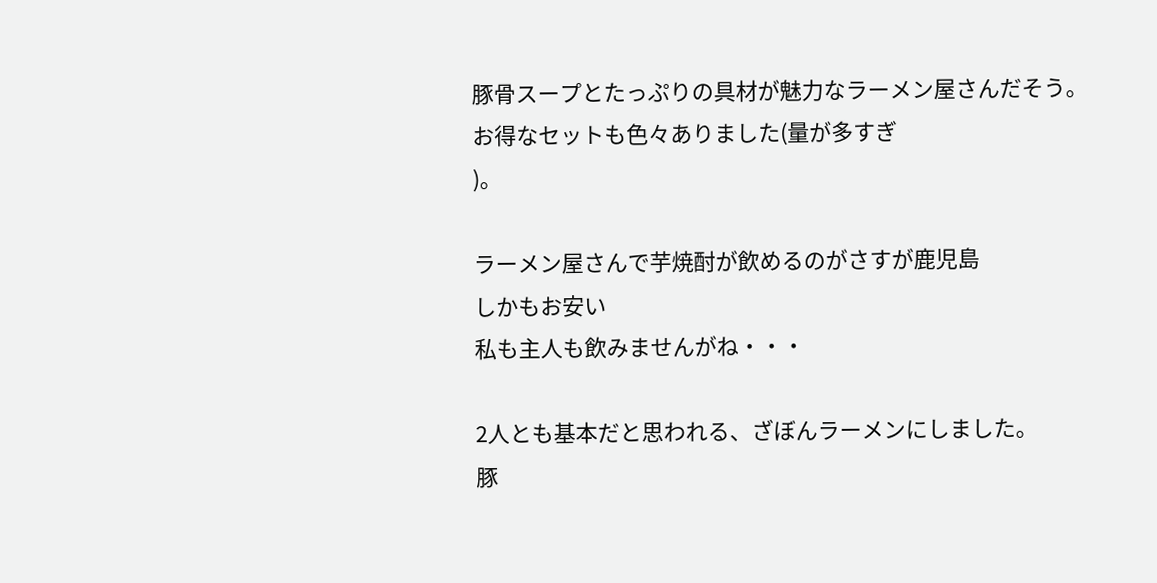豚骨スープとたっぷりの具材が魅力なラーメン屋さんだそう。
お得なセットも色々ありました(量が多すぎ
)。

ラーメン屋さんで芋焼酎が飲めるのがさすが鹿児島
しかもお安い
私も主人も飲みませんがね・・・

2人とも基本だと思われる、ざぼんラーメンにしました。
豚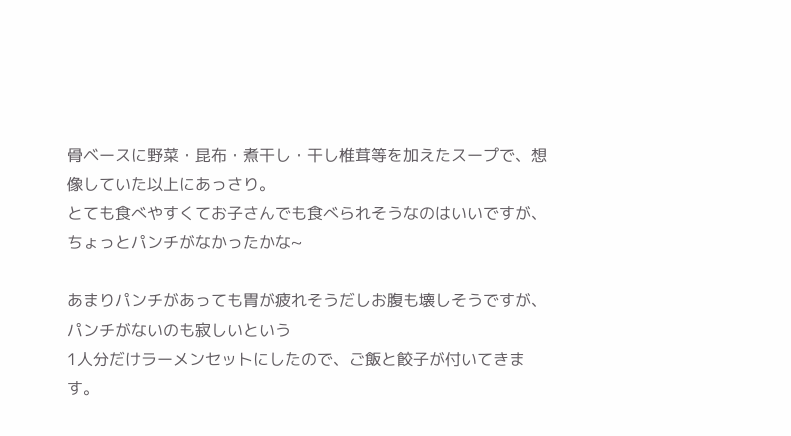骨ベースに野菜・昆布・煮干し・干し椎茸等を加えたスープで、想像していた以上にあっさり。
とても食べやすくてお子さんでも食べられそうなのはいいですが、ちょっとパンチがなかったかな~

あまりパンチがあっても胃が疲れそうだしお腹も壊しそうですが、パンチがないのも寂しいという
1人分だけラーメンセットにしたので、ご飯と餃子が付いてきます。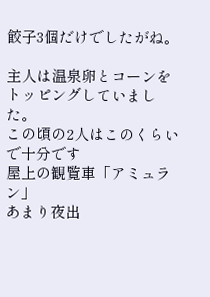餃子3個だけでしたがね。

主人は温泉卵とコーンをトッピングしていました。
この頃の2人はこのくらいで十分です
屋上の観覧車「アミュラン」
あまり夜出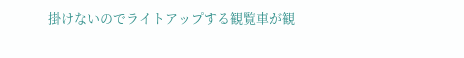掛けないのでライトアップする観覧車が観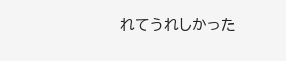れてうれしかった